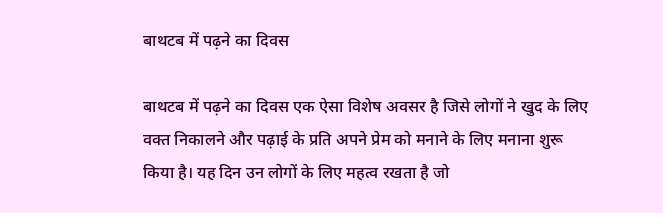बाथटब में पढ़ने का दिवस

बाथटब में पढ़ने का दिवस एक ऐसा विशेष अवसर है जिसे लोगों ने खुद के लिए वक्त निकालने और पढ़ाई के प्रति अपने प्रेम को मनाने के लिए मनाना शुरू किया है। यह दिन उन लोगों के लिए महत्व रखता है जो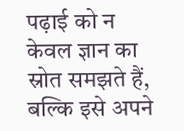पढ़ाई को न केवल ज्ञान का स्रोत समझते हैं, बल्कि इसे अपने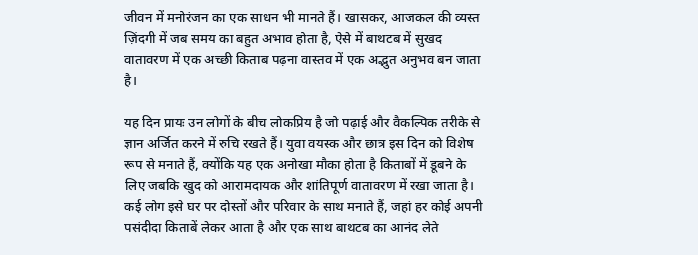जीवन में मनोरंजन का एक साधन भी मानते हैं। खासकर, आजकल की व्यस्त ज़िंदगी में जब समय का बहुत अभाव होता है, ऐसे में बाथटब में सुखद वातावरण में एक अच्छी किताब पढ़ना वास्तव में एक अद्भुत अनुभव बन जाता है।

यह दिन प्रायः उन लोगों के बीच लोकप्रिय है जो पढ़ाई और वैकल्पिक तरीके से ज्ञान अर्जित करने में रुचि रखते हैं। युवा वयस्क और छात्र इस दिन को विशेष रूप से मनाते हैं, क्योंकि यह एक अनोखा मौका होता है किताबों में डूबने के लिए जबकि खुद को आरामदायक और शांतिपूर्ण वातावरण में रखा जाता है। कई लोग इसे घर पर दोस्तों और परिवार के साथ मनाते हैं, जहां हर कोई अपनी पसंदीदा किताबें लेकर आता है और एक साथ बाथटब का आनंद लेते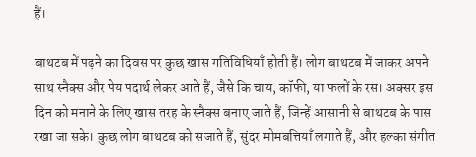हैं।

बाथटब में पढ़ने का दिवस पर कुछ खास गतिविधियाँ होती हैं। लोग बाथटब में जाकर अपने साथ स्नैक्स और पेय पदार्थ लेकर आते हैं, जैसे कि चाय, कॉफी, या फलों के रस। अक्सर इस दिन को मनाने के लिए खास तरह के स्नैक्स बनाए जाते हैं, जिन्हें आसानी से बाथटब के पास रखा जा सके। कुछ लोग बाथटब को सजाते हैं, सुंदर मोमबत्तियाँ लगाते हैं, और हल्का संगीत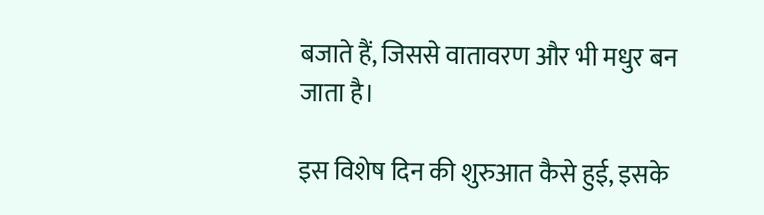बजाते हैं, जिससे वातावरण और भी मधुर बन जाता है।

इस विशेष दिन की शुरुआत कैसे हुई, इसके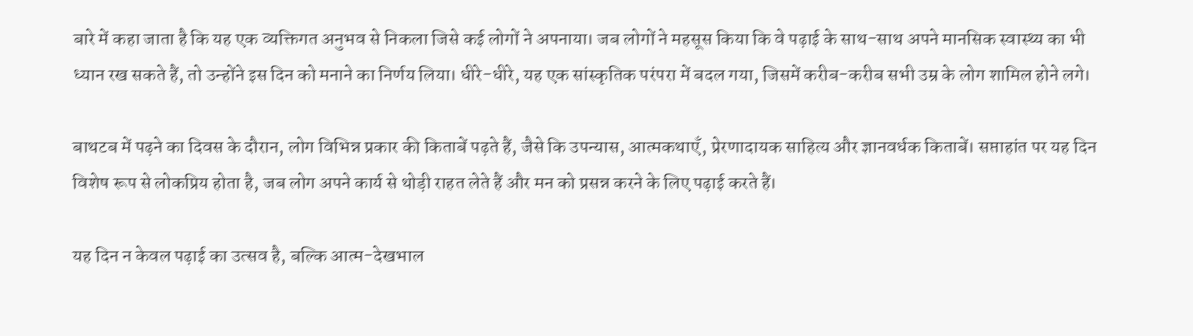बारे में कहा जाता है कि यह एक व्यक्तिगत अनुभव से निकला जिसे कई लोगों ने अपनाया। जब लोगों ने महसूस किया कि वे पढ़ाई के साथ-साथ अपने मानसिक स्वास्थ्य का भी ध्यान रख सकते हैं, तो उन्होंने इस दिन को मनाने का निर्णय लिया। धीरे-धीरे, यह एक सांस्कृतिक परंपरा में बदल गया, जिसमें करीब-करीब सभी उम्र के लोग शामिल होने लगे।

बाथटब में पढ़ने का दिवस के दौरान, लोग विभिन्न प्रकार की किताबें पढ़ते हैं, जैसे कि उपन्यास, आत्मकथाएँ, प्रेरणादायक साहित्य और ज्ञानवर्धक किताबें। सप्ताहांत पर यह दिन विशेष रूप से लोकप्रिय होता है, जब लोग अपने कार्य से थोड़ी राहत लेते हैं और मन को प्रसन्न करने के लिए पढ़ाई करते हैं।

यह दिन न केवल पढ़ाई का उत्सव है, बल्कि आत्म-देखभाल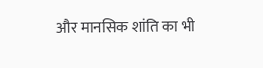और मानसिक शांति का भी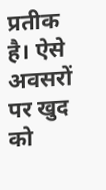प्रतीक है। ऐसे अवसरों पर खुद को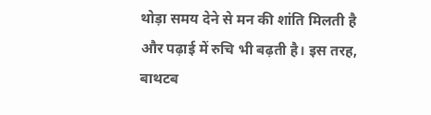थोड़ा समय देने से मन की शांति मिलती है और पढ़ाई में रुचि भी बढ़ती है। इस तरह, बाथटब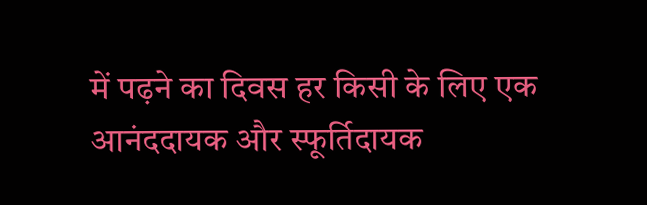में पढ़ने का दिवस हर किसी के लिए एक आनंददायक और स्फूर्तिदायक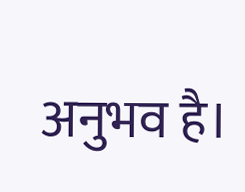अनुभव है।